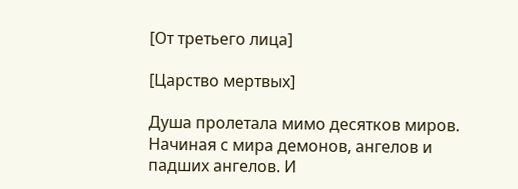[От третьего лица]

[Царство мертвых]

Душа пролетала мимо десятков миров. Начиная с мира демонов, ангелов и падших ангелов. И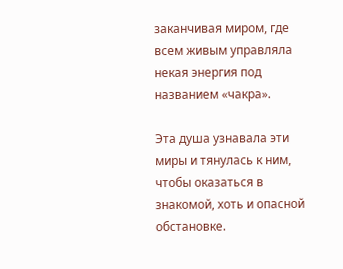заканчивая миром, где всем живым управляла некая энергия под названием «чакра».

Эта душа узнавала эти миры и тянулась к ним, чтобы оказаться в знакомой, хоть и опасной обстановке.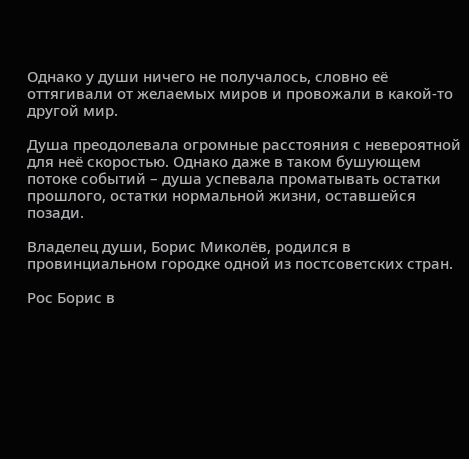Однако у души ничего не получалось, словно её оттягивали от желаемых миров и провожали в какой-то другой мир.

Душа преодолевала огромные расстояния с невероятной для неё скоростью. Однако даже в таком бушующем потоке событий – душа успевала проматывать остатки прошлого, остатки нормальной жизни, оставшейся позади.

Владелец души, Борис Миколёв, родился в провинциальном городке одной из постсоветских стран.

Рос Борис в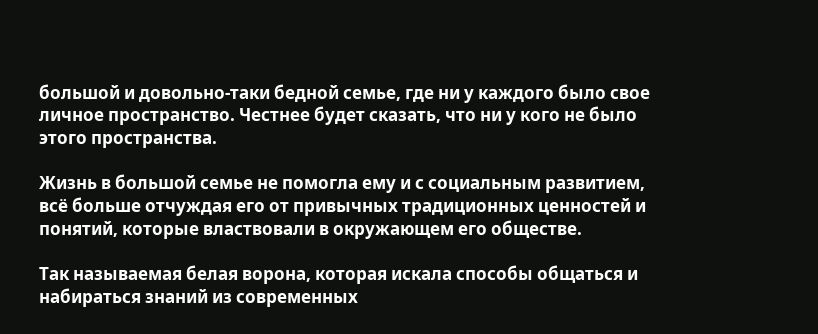большой и довольно-таки бедной семье, где ни у каждого было свое личное пространство. Честнее будет сказать, что ни у кого не было этого пространства.

Жизнь в большой семье не помогла ему и с социальным развитием, всё больше отчуждая его от привычных традиционных ценностей и понятий, которые властвовали в окружающем его обществе.

Так называемая белая ворона, которая искала способы общаться и набираться знаний из современных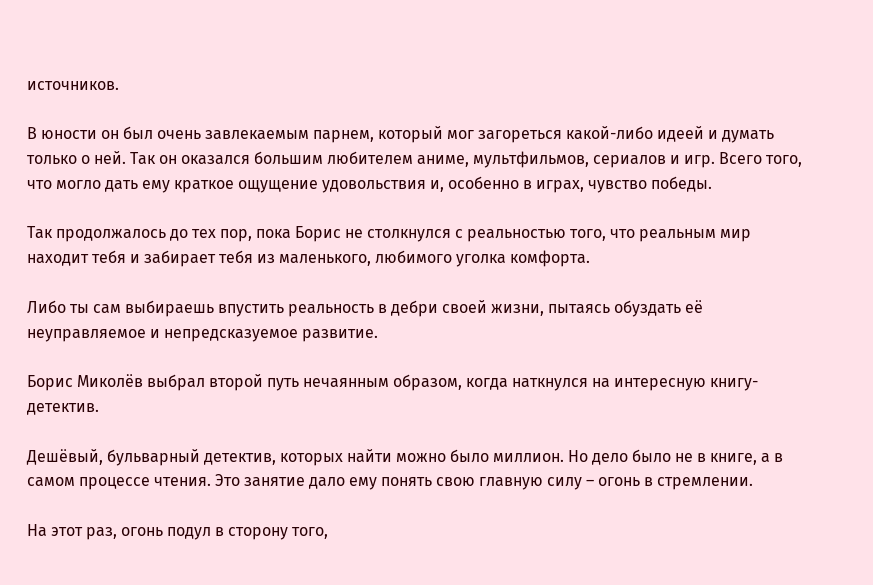источников.

В юности он был очень завлекаемым парнем, который мог загореться какой-либо идеей и думать только о ней. Так он оказался большим любителем аниме, мультфильмов, сериалов и игр. Всего того, что могло дать ему краткое ощущение удовольствия и, особенно в играх, чувство победы.

Так продолжалось до тех пор, пока Борис не столкнулся с реальностью того, что реальным мир находит тебя и забирает тебя из маленького, любимого уголка комфорта.

Либо ты сам выбираешь впустить реальность в дебри своей жизни, пытаясь обуздать её неуправляемое и непредсказуемое развитие.

Борис Миколёв выбрал второй путь нечаянным образом, когда наткнулся на интересную книгу-детектив.

Дешёвый, бульварный детектив, которых найти можно было миллион. Но дело было не в книге, а в самом процессе чтения. Это занятие дало ему понять свою главную силу – огонь в стремлении.

На этот раз, огонь подул в сторону того,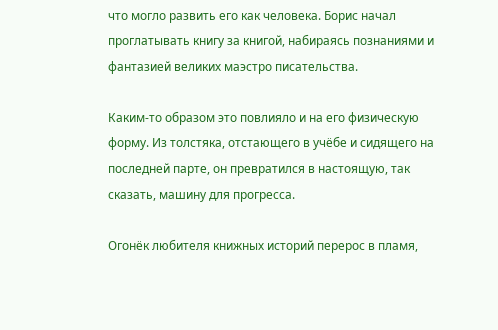что могло развить его как человека. Борис начал проглатывать книгу за книгой, набираясь познаниями и фантазией великих маэстро писательства.

Каким-то образом это повлияло и на его физическую форму. Из толстяка, отстающего в учёбе и сидящего на последней парте, он превратился в настоящую, так сказать, машину для прогресса.

Огонёк любителя книжных историй перерос в пламя,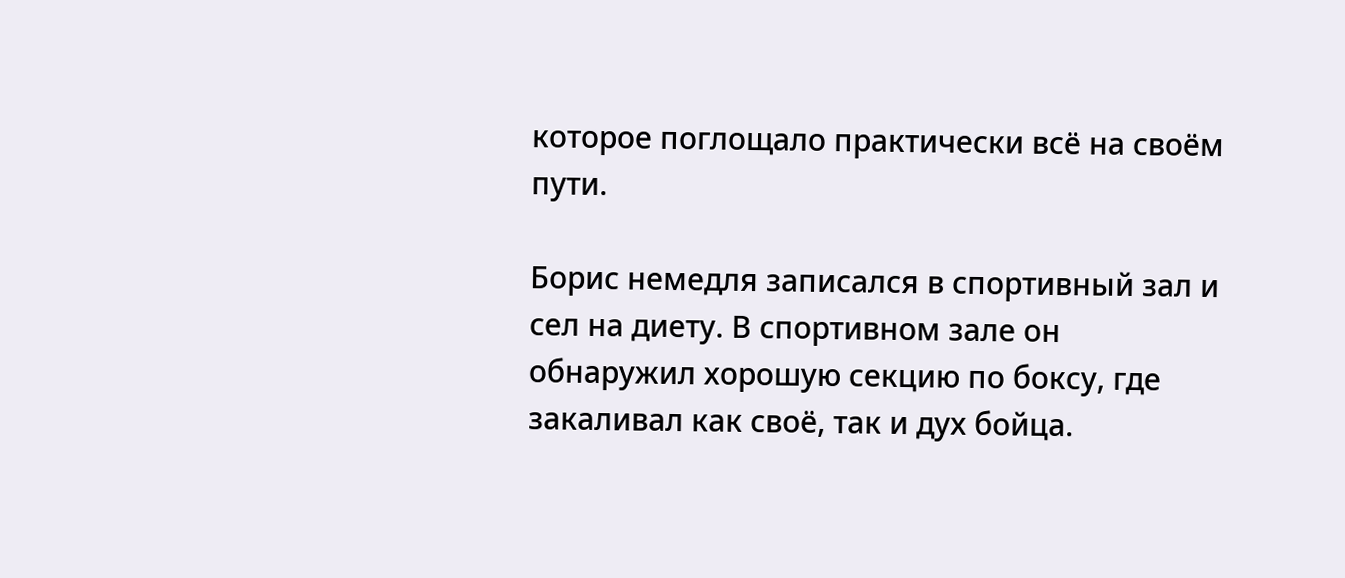которое поглощало практически всё на своём пути.

Борис немедля записался в спортивный зал и сел на диету. В спортивном зале он обнаружил хорошую секцию по боксу, где закаливал как своё, так и дух бойца.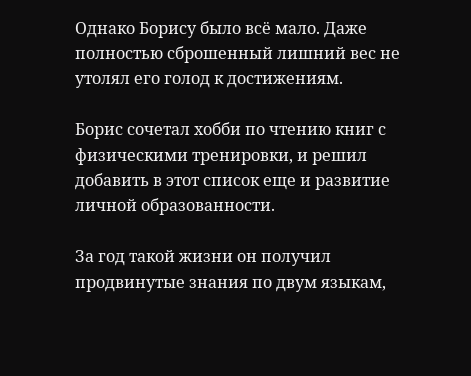Однако Борису было всё мало. Даже полностью сброшенный лишний вес не утолял его голод к достижениям.

Борис сочетал хобби по чтению книг с физическими тренировки, и решил добавить в этот список еще и развитие личной образованности.

За год такой жизни он получил продвинутые знания по двум языкам,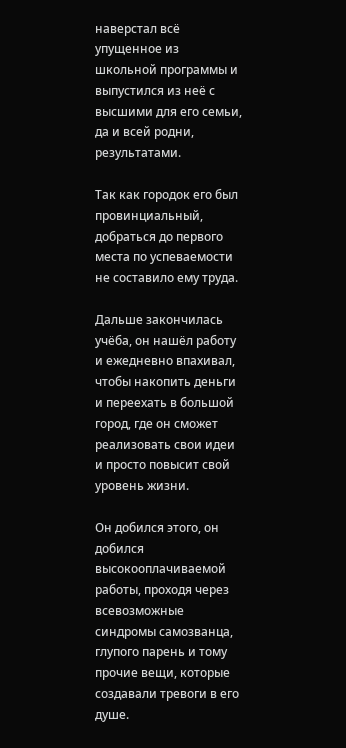наверстал всё упущенное из школьной программы и выпустился из неё с высшими для его семьи, да и всей родни, результатами.

Так как городок его был провинциальный, добраться до первого места по успеваемости не составило ему труда.

Дальше закончилась учёба, он нашёл работу и ежедневно впахивал, чтобы накопить деньги и переехать в большой город, где он сможет реализовать свои идеи и просто повысит свой уровень жизни.

Он добился этого, он добился высокооплачиваемой работы, проходя через всевозможные синдромы самозванца, глупого парень и тому прочие вещи, которые создавали тревоги в его душе.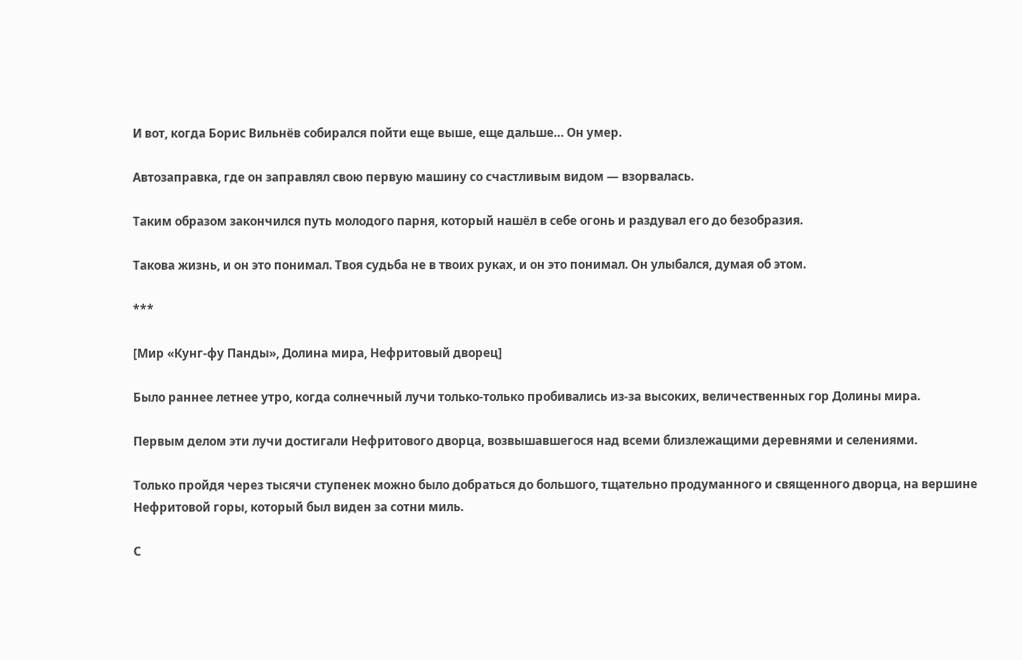И вот, когда Борис Вильнёв собирался пойти еще выше, еще дальше… Он умер.

Автозаправка, где он заправлял свою первую машину со счастливым видом — взорвалась.

Таким образом закончился путь молодого парня, который нашёл в себе огонь и раздувал его до безобразия.

Такова жизнь, и он это понимал. Твоя судьба не в твоих руках, и он это понимал. Он улыбался, думая об этом.

***

[Мир «Кунг-фу Панды», Долина мира, Нефритовый дворец]

Было раннее летнее утро, когда солнечный лучи только-только пробивались из-за высоких, величественных гор Долины мира.

Первым делом эти лучи достигали Нефритового дворца, возвышавшегося над всеми близлежащими деревнями и селениями.

Только пройдя через тысячи ступенек можно было добраться до большого, тщательно продуманного и священного дворца, на вершине Нефритовой горы, который был виден за сотни миль.

С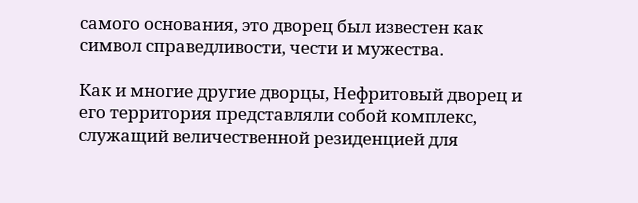самого основания, это дворец был известен как символ справедливости, чести и мужества.

Как и многие другие дворцы, Нефритовый дворец и его территория представляли собой комплекс, служащий величественной резиденцией для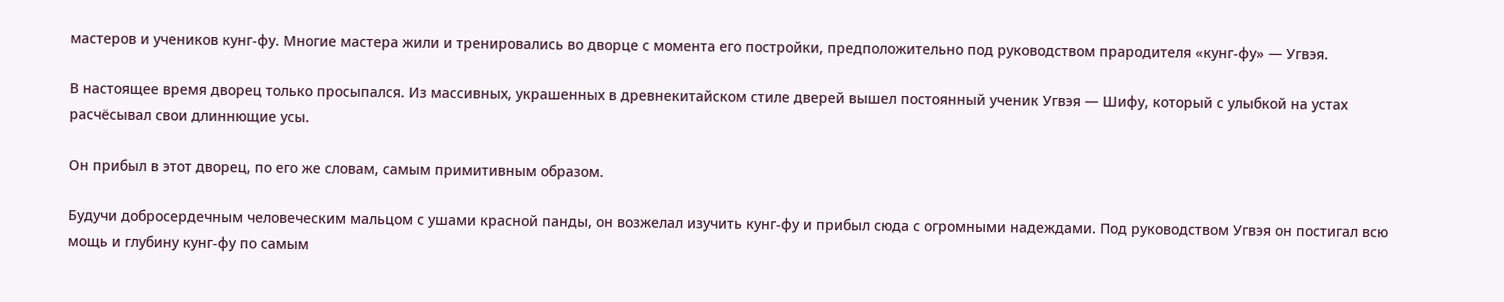мастеров и учеников кунг-фу. Многие мастера жили и тренировались во дворце с момента его постройки, предположительно под руководством прародителя «кунг-фу» — Угвэя.

В настоящее время дворец только просыпался. Из массивных, украшенных в древнекитайском стиле дверей вышел постоянный ученик Угвэя — Шифу, который с улыбкой на устах расчёсывал свои длиннющие усы.

Он прибыл в этот дворец, по его же словам, самым примитивным образом.

Будучи добросердечным человеческим мальцом с ушами красной панды, он возжелал изучить кунг-фу и прибыл сюда с огромными надеждами. Под руководством Угвэя он постигал всю мощь и глубину кунг-фу по самым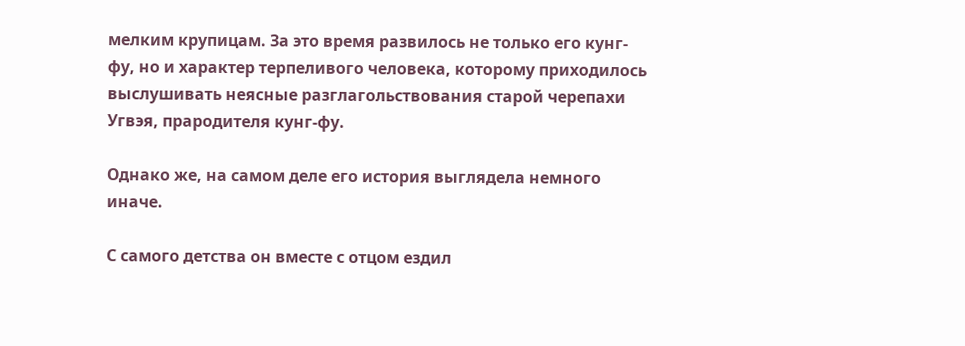мелким крупицам. За это время развилось не только его кунг-фу, но и характер терпеливого человека, которому приходилось выслушивать неясные разглагольствования старой черепахи Угвэя, прародителя кунг-фу.

Однако же, на самом деле его история выглядела немного иначе.

С самого детства он вместе с отцом ездил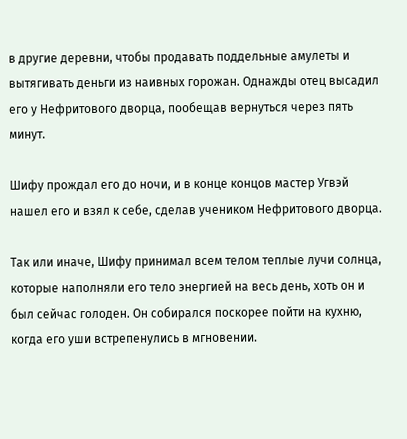в другие деревни, чтобы продавать поддельные амулеты и вытягивать деньги из наивных горожан. Однажды отец высадил его у Нефритового дворца, пообещав вернуться через пять минут.

Шифу прождал его до ночи, и в конце концов мастер Угвэй нашел его и взял к себе, сделав учеником Нефритового дворца.

Так или иначе, Шифу принимал всем телом теплые лучи солнца, которые наполняли его тело энергией на весь день, хоть он и был сейчас голоден. Он собирался поскорее пойти на кухню, когда его уши встрепенулись в мгновении.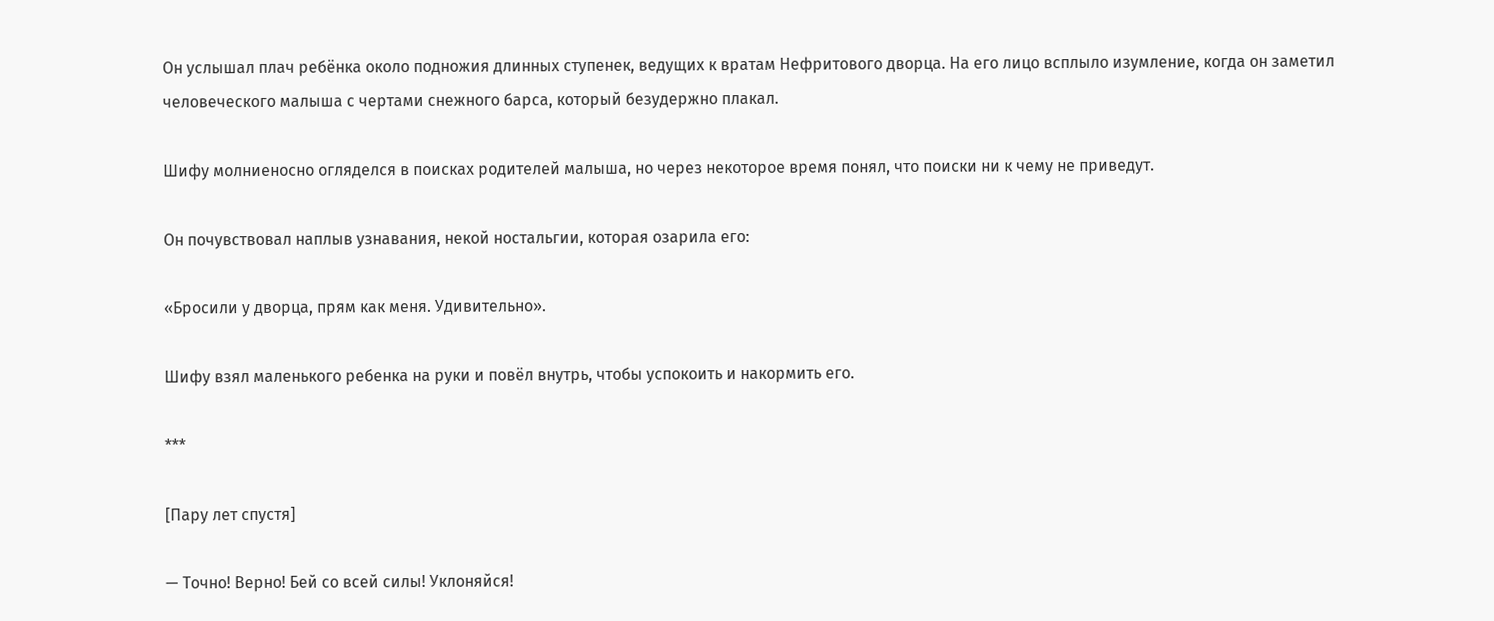Он услышал плач ребёнка около подножия длинных ступенек, ведущих к вратам Нефритового дворца. На его лицо всплыло изумление, когда он заметил человеческого малыша с чертами снежного барса, который безудержно плакал.

Шифу молниеносно огляделся в поисках родителей малыша, но через некоторое время понял, что поиски ни к чему не приведут.

Он почувствовал наплыв узнавания, некой ностальгии, которая озарила его:

«Бросили у дворца, прям как меня. Удивительно».

Шифу взял маленького ребенка на руки и повёл внутрь, чтобы успокоить и накормить его.

***

[Пару лет спустя]

— Точно! Верно! Бей со всей силы! Уклоняйся!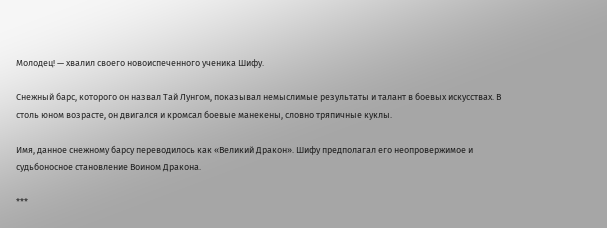Молодец! — хвалил своего новоиспеченного ученика Шифу.

Снежный барс, которого он назвал Тай Лунгом, показывал немыслимые результаты и талант в боевых искусствах. В столь юном возрасте, он двигался и кромсал боевые манекены, словно тряпичные куклы.

Имя, данное снежному барсу переводилось как «Великий Дракон». Шифу предполагал его неопровержимое и судьбоносное становление Воином Дракона.

***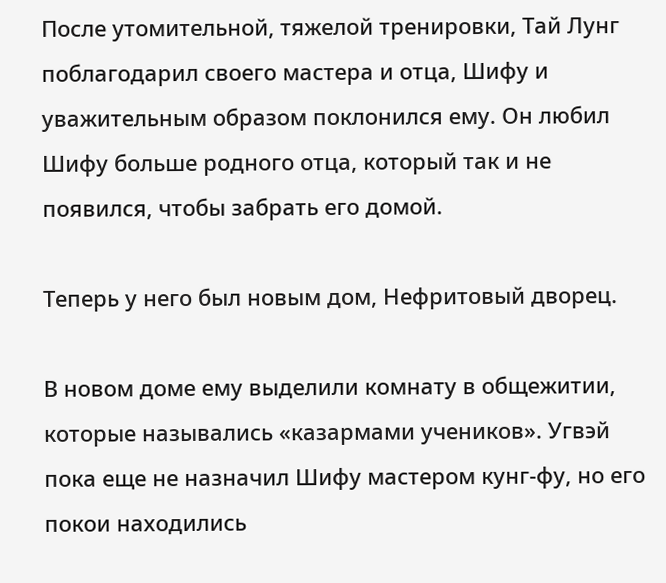После утомительной, тяжелой тренировки, Тай Лунг поблагодарил своего мастера и отца, Шифу и уважительным образом поклонился ему. Он любил Шифу больше родного отца, который так и не появился, чтобы забрать его домой.

Теперь у него был новым дом, Нефритовый дворец.

В новом доме ему выделили комнату в общежитии, которые назывались «казармами учеников». Угвэй пока еще не назначил Шифу мастером кунг-фу, но его покои находились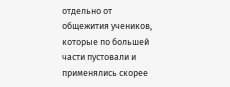отдельно от общежития учеников, которые по большей части пустовали и применялись скорее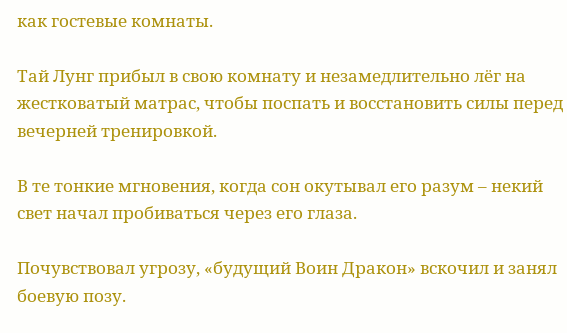как гостевые комнаты.

Тай Лунг прибыл в свою комнату и незамедлительно лёг на жестковатый матрас, чтобы поспать и восстановить силы перед вечерней тренировкой.

В те тонкие мгновения, когда сон окутывал его разум – некий свет начал пробиваться через его глаза.

Почувствовал угрозу, «будущий Воин Дракон» вскочил и занял боевую позу.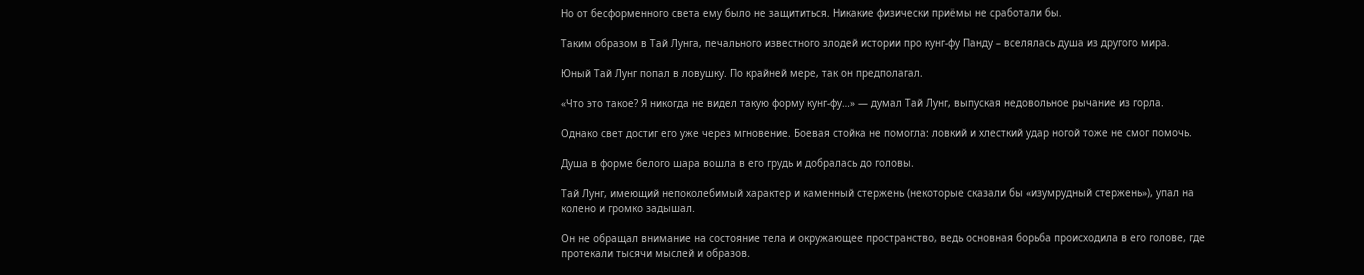Но от бесформенного света ему было не защититься. Никакие физически приёмы не сработали бы.

Таким образом в Тай Лунга, печального известного злодей истории про кунг-фу Панду – вселялась душа из другого мира.

Юный Тай Лунг попал в ловушку. По крайней мере, так он предполагал.

«Что это такое? Я никогда не видел такую форму кунг-фу…» — думал Тай Лунг, выпуская недовольное рычание из горла.

Однако свет достиг его уже через мгновение. Боевая стойка не помогла: ловкий и хлесткий удар ногой тоже не смог помочь.

Душа в форме белого шара вошла в его грудь и добралась до головы.

Тай Лунг, имеющий непоколебимый характер и каменный стержень (некоторые сказали бы «изумрудный стержень»), упал на колено и громко задышал.

Он не обращал внимание на состояние тела и окружающее пространство, ведь основная борьба происходила в его голове, где протекали тысячи мыслей и образов.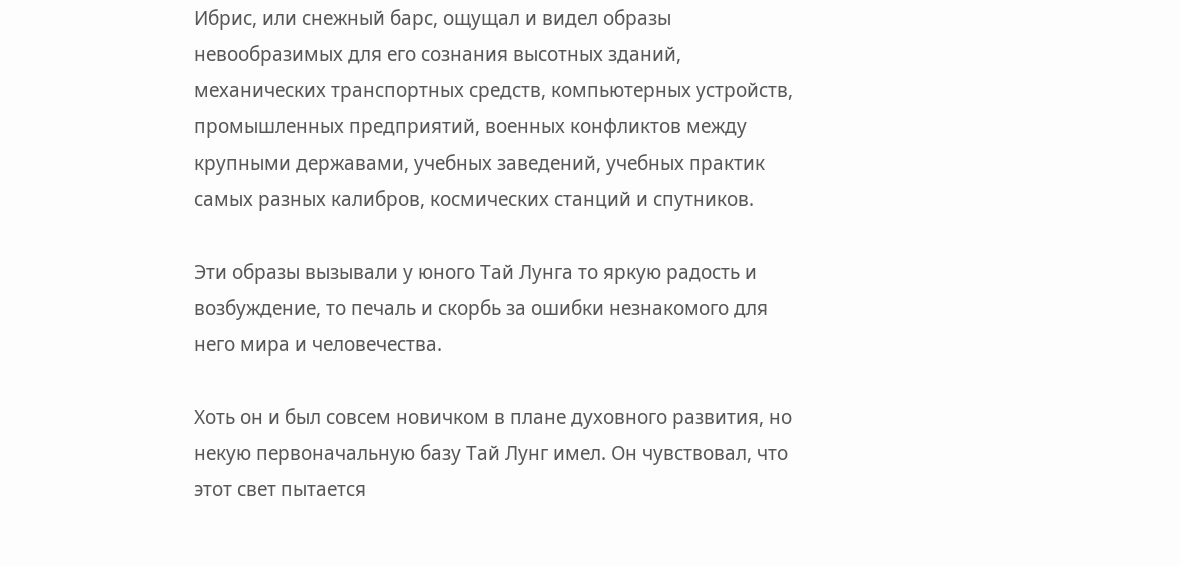Ибрис, или снежный барс, ощущал и видел образы невообразимых для его сознания высотных зданий, механических транспортных средств, компьютерных устройств, промышленных предприятий, военных конфликтов между крупными державами, учебных заведений, учебных практик самых разных калибров, космических станций и спутников.

Эти образы вызывали у юного Тай Лунга то яркую радость и возбуждение, то печаль и скорбь за ошибки незнакомого для него мира и человечества.

Хоть он и был совсем новичком в плане духовного развития, но некую первоначальную базу Тай Лунг имел. Он чувствовал, что этот свет пытается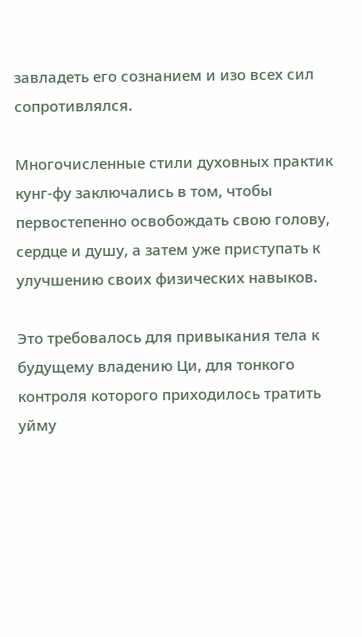завладеть его сознанием и изо всех сил сопротивлялся.

Многочисленные стили духовных практик кунг-фу заключались в том, чтобы первостепенно освобождать свою голову, сердце и душу, а затем уже приступать к улучшению своих физических навыков.

Это требовалось для привыкания тела к будущему владению Ци, для тонкого контроля которого приходилось тратить уйму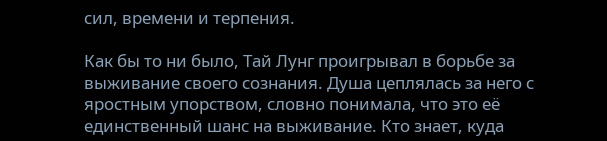сил, времени и терпения.

Как бы то ни было, Тай Лунг проигрывал в борьбе за выживание своего сознания. Душа цеплялась за него с яростным упорством, словно понимала, что это её единственный шанс на выживание. Кто знает, куда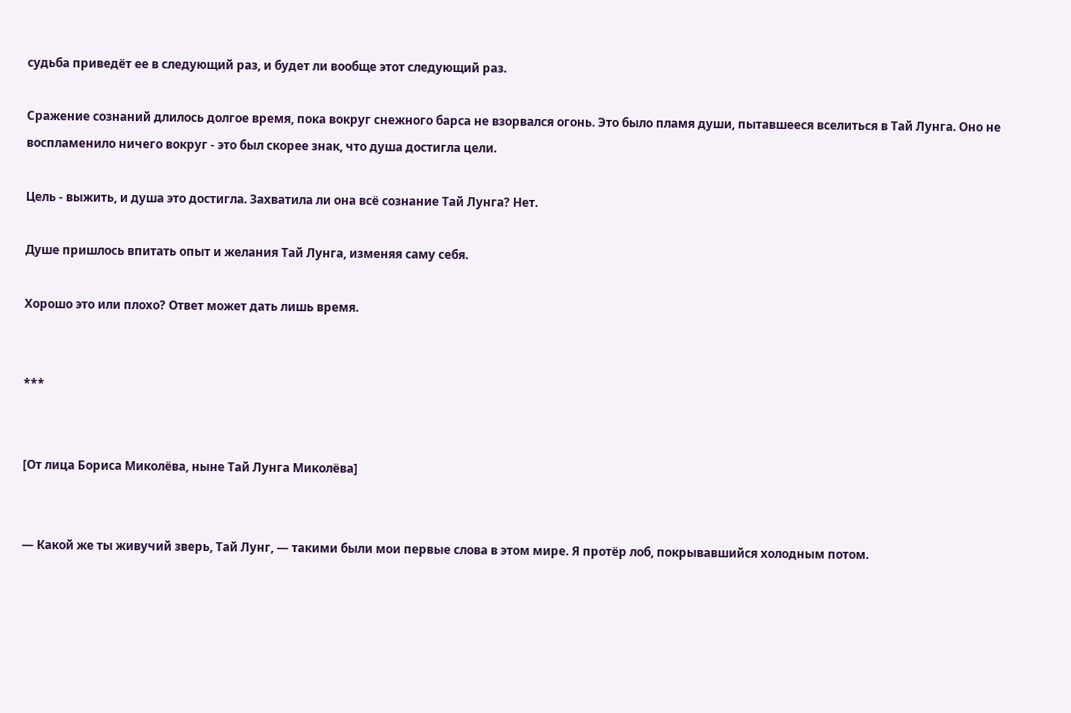судьба приведёт ее в следующий раз, и будет ли вообще этот следующий раз.

Сражение сознаний длилось долгое время, пока вокруг снежного барса не взорвался огонь. Это было пламя души, пытавшееся вселиться в Тай Лунга. Оно не воспламенило ничего вокруг - это был скорее знак, что душа достигла цели.

Цель - выжить, и душа это достигла. Захватила ли она всё сознание Тай Лунга? Нет.

Душе пришлось впитать опыт и желания Тай Лунга, изменяя саму себя.

Хорошо это или плохо? Ответ может дать лишь время.


***


[От лица Бориса Миколёва, ныне Тай Лунга Миколёва]


— Какой же ты живучий зверь, Тай Лунг, — такими были мои первые слова в этом мире. Я протёр лоб, покрывавшийся холодным потом.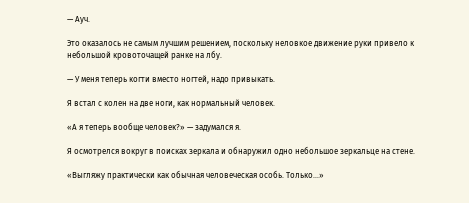— Ауч.

Это оказалось не самым лучшим решением, поскольку неловкое движение руки привело к небольшой кровоточащей ранке на лбу.

— У меня теперь когти вместо ногтей, надо привыкать.

Я встал с колен на две ноги, как нормальный человек.

«А я теперь вообще человек?» — задумался я.

Я осмотрелся вокруг в поисках зеркала и обнаружил одно небольшое зеркальце на стене.

«Выгляжу практически как обычная человеческая особь. Только…»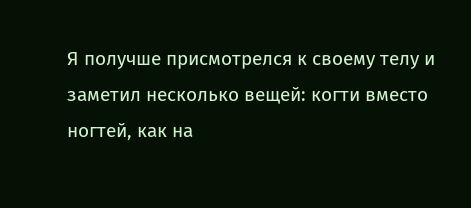Я получше присмотрелся к своему телу и заметил несколько вещей: когти вместо ногтей, как на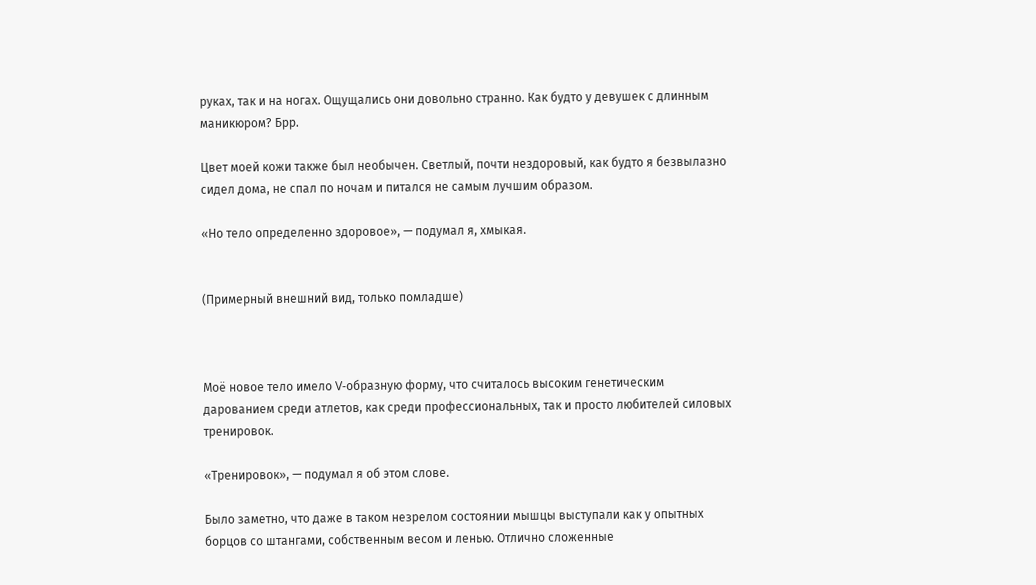руках, так и на ногах. Ощущались они довольно странно. Как будто у девушек с длинным маникюром? Брр.

Цвет моей кожи также был необычен. Светлый, почти нездоровый, как будто я безвылазно сидел дома, не спал по ночам и питался не самым лучшим образом.

«Но тело определенно здоровое», — подумал я, хмыкая.


(Примерный внешний вид, только помладше)



Моё новое тело имело V-образную форму, что считалось высоким генетическим дарованием среди атлетов, как среди профессиональных, так и просто любителей силовых тренировок.

«Тренировок», — подумал я об этом слове.

Было заметно, что даже в таком незрелом состоянии мышцы выступали как у опытных борцов со штангами, собственным весом и ленью. Отлично сложенные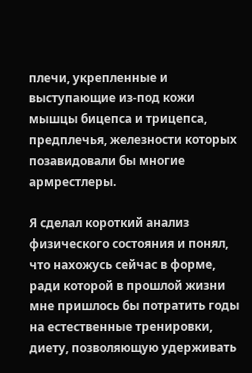плечи, укрепленные и выступающие из-под кожи мышцы бицепса и трицепса, предплечья, железности которых позавидовали бы многие армрестлеры.

Я сделал короткий анализ физического состояния и понял, что нахожусь сейчас в форме, ради которой в прошлой жизни мне пришлось бы потратить годы на естественные тренировки, диету, позволяющую удерживать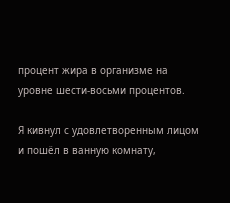процент жира в организме на уровне шести-восьми процентов.

Я кивнул с удовлетворенным лицом и пошёл в ванную комнату,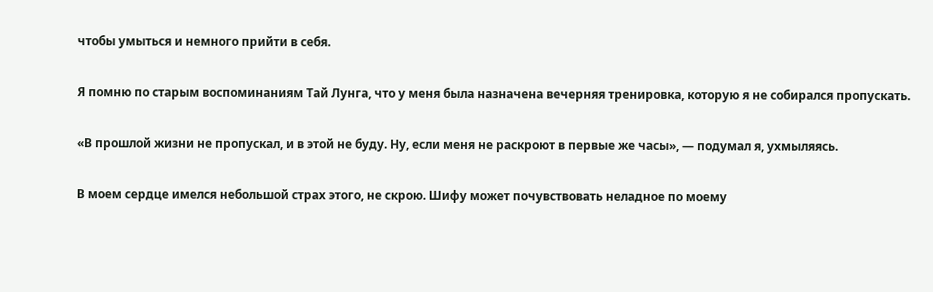чтобы умыться и немного прийти в себя.

Я помню по старым воспоминаниям Тай Лунга, что у меня была назначена вечерняя тренировка, которую я не собирался пропускать.

«В прошлой жизни не пропускал, и в этой не буду. Ну, если меня не раскроют в первые же часы», — подумал я, ухмыляясь.

В моем сердце имелся небольшой страх этого, не скрою. Шифу может почувствовать неладное по моему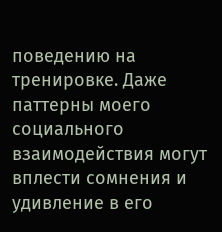поведению на тренировке. Даже паттерны моего социального взаимодействия могут вплести сомнения и удивление в его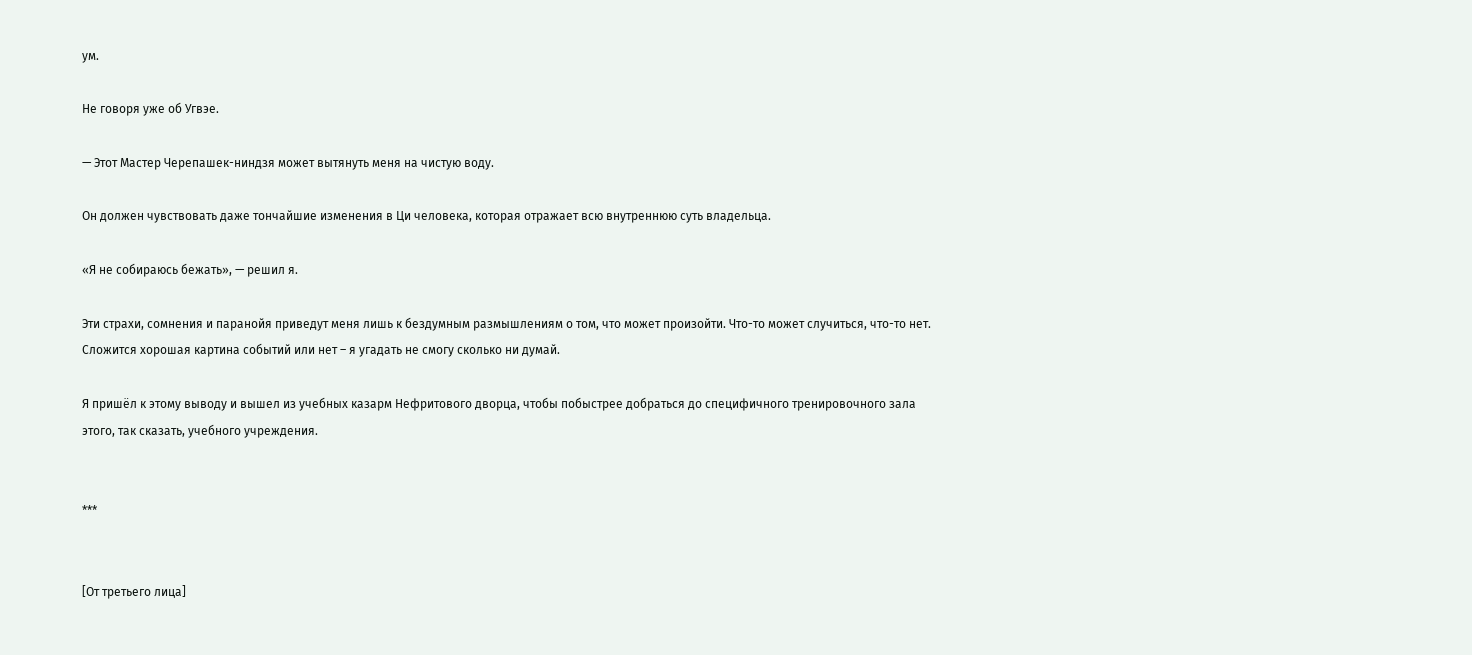ум.

Не говоря уже об Угвэе.

— Этот Мастер Черепашек-ниндзя может вытянуть меня на чистую воду.

Он должен чувствовать даже тончайшие изменения в Ци человека, которая отражает всю внутреннюю суть владельца.

«Я не собираюсь бежать», — решил я.

Эти страхи, сомнения и паранойя приведут меня лишь к бездумным размышлениям о том, что может произойти. Что-то может случиться, что-то нет. Сложится хорошая картина событий или нет – я угадать не смогу сколько ни думай.

Я пришёл к этому выводу и вышел из учебных казарм Нефритового дворца, чтобы побыстрее добраться до специфичного тренировочного зала этого, так сказать, учебного учреждения.


***


[От третьего лица]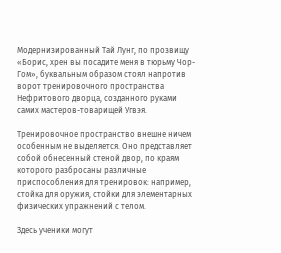Модернизированный Тай Лунг, по прозвищу «Борис, хрен вы посадите меня в тюрьму Чор-Гом», буквальным образом стоял напротив ворот тренировочного пространства Нефритового дворца, созданного руками самих мастеров-товарищей Угвэя.

Тренировочное пространство внешне ничем особенным не выделяется. Оно представляет собой обнесенный стеной двор, по краям которого разбросаны различные приспособления для тренировок: например, стойка для оружия, стойки для элементарных физических упражнений с телом.

Здесь ученики могут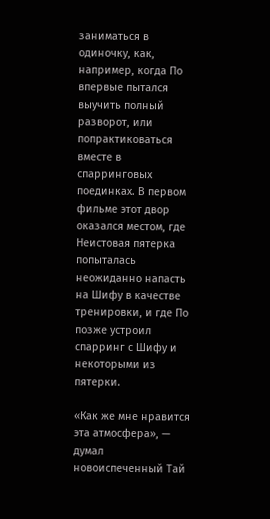заниматься в одиночку, как, например, когда По впервые пытался выучить полный разворот, или попрактиковаться вместе в спарринговых поединках. В первом фильме этот двор оказался местом, где Неистовая пятерка попыталась неожиданно напасть на Шифу в качестве тренировки, и где По позже устроил спарринг с Шифу и некоторыми из пятерки.

«Как же мне нравится эта атмосфера», — думал новоиспеченный Тай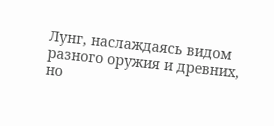Лунг, наслаждаясь видом разного оружия и древних, но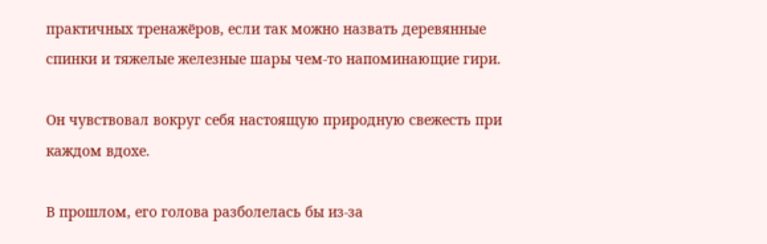практичных тренажёров, если так можно назвать деревянные спинки и тяжелые железные шары чем-то напоминающие гири.

Он чувствовал вокруг себя настоящую природную свежесть при каждом вдохе.

В прошлом, его голова разболелась бы из-за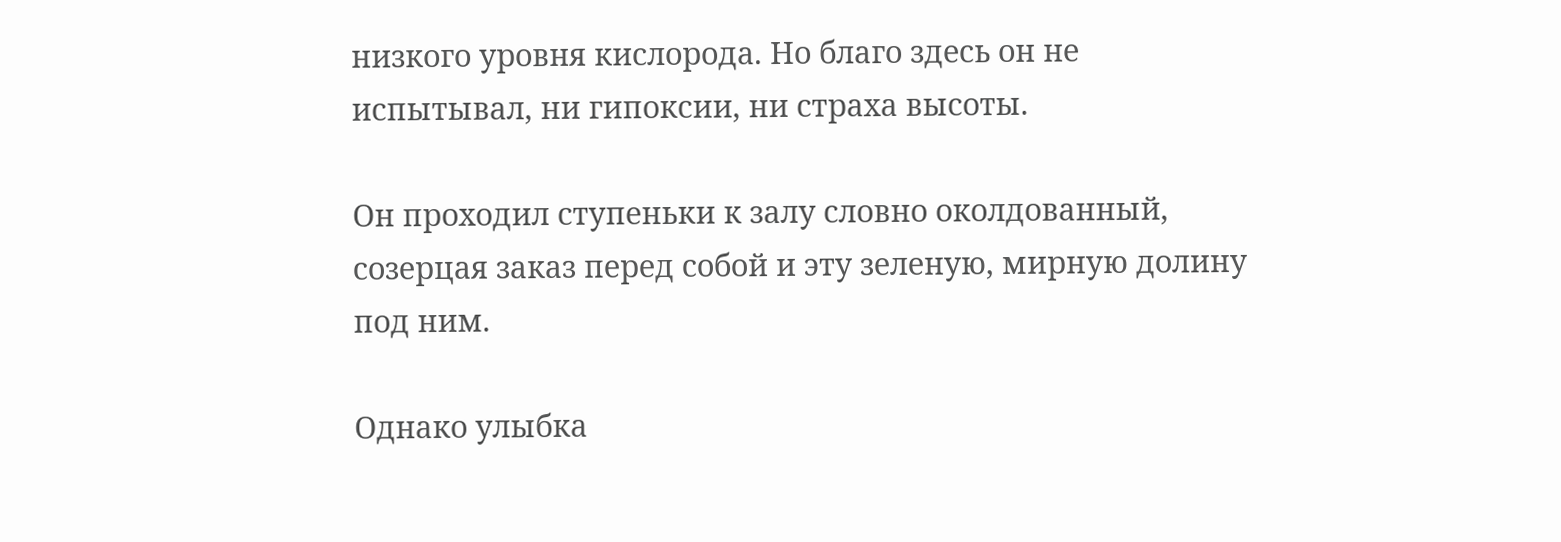низкого уровня кислорода. Но благо здесь он не испытывал, ни гипоксии, ни страха высоты.

Он проходил ступеньки к залу словно околдованный, созерцая заказ перед собой и эту зеленую, мирную долину под ним.

Однако улыбка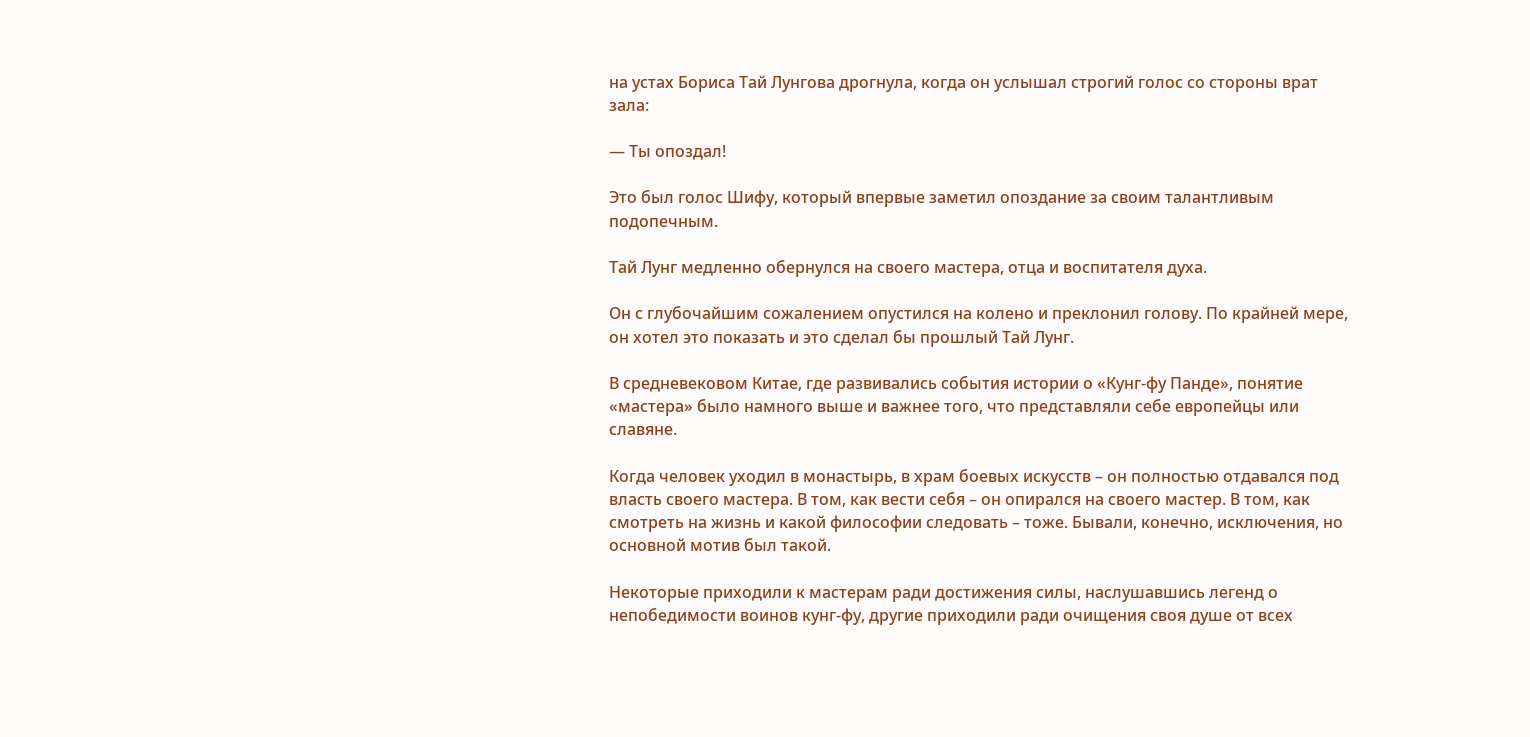на устах Бориса Тай Лунгова дрогнула, когда он услышал строгий голос со стороны врат зала:

— Ты опоздал!

Это был голос Шифу, который впервые заметил опоздание за своим талантливым подопечным.

Тай Лунг медленно обернулся на своего мастера, отца и воспитателя духа.

Он с глубочайшим сожалением опустился на колено и преклонил голову. По крайней мере, он хотел это показать и это сделал бы прошлый Тай Лунг.

В средневековом Китае, где развивались события истории о «Кунг-фу Панде», понятие «мастера» было намного выше и важнее того, что представляли себе европейцы или славяне.

Когда человек уходил в монастырь, в храм боевых искусств – он полностью отдавался под власть своего мастера. В том, как вести себя – он опирался на своего мастер. В том, как смотреть на жизнь и какой философии следовать – тоже. Бывали, конечно, исключения, но основной мотив был такой.

Некоторые приходили к мастерам ради достижения силы, наслушавшись легенд о непобедимости воинов кунг-фу, другие приходили ради очищения своя душе от всех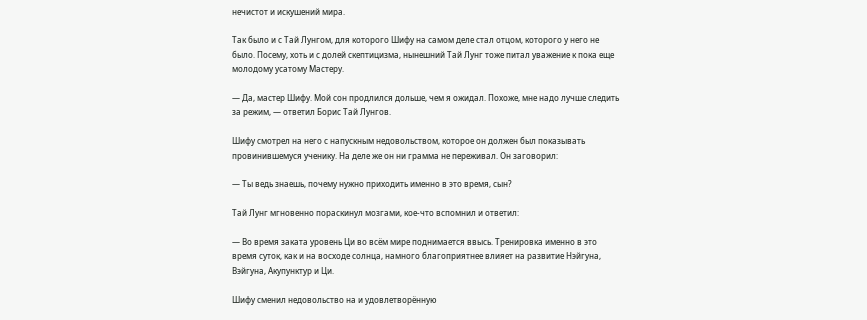нечистот и искушений мира.

Так было и с Тай Лунгом, для которого Шифу на самом деле стал отцом, которого у него не было. Посему, хоть и с долей скептицизма, нынешний Тай Лунг тоже питал уважение к пока еще молодому усатому Мастеру.

— Да, мастер Шифу. Мой сон продлился дольше, чем я ожидал. Похоже, мне надо лучше следить за режим, — ответил Борис Тай Лунгов.

Шифу смотрел на него с напускным недовольством, которое он должен был показывать провинившемуся ученику. На деле же он ни грамма не переживал. Он заговорил:

— Ты ведь знаешь, почему нужно приходить именно в это время, сын?

Тай Лунг мгновенно пораскинул мозгами, кое-что вспомнил и ответил:

— Во время заката уровень Ци во всём мире поднимается ввысь. Тренировка именно в это время суток, как и на восходе солнца, намного благоприятнее влияет на развитие Нэйгуна, Вэйгуна, Акупунктур и Ци.

Шифу сменил недовольство на и удовлетворённую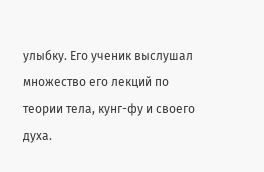улыбку. Его ученик выслушал множество его лекций по теории тела, кунг-фу и своего духа.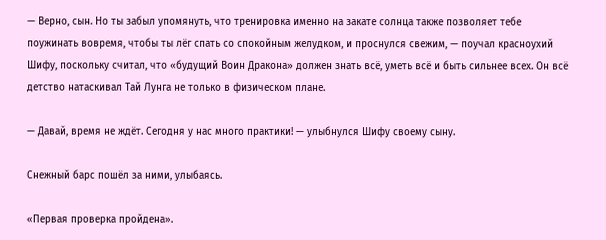— Верно, сын. Но ты забыл упомянуть, что тренировка именно на закате солнца также позволяет тебе поужинать вовремя, чтобы ты лёг спать со спокойным желудком, и проснулся свежим, — поучал красноухий Шифу, поскольку считал, что «будущий Воин Дракона» должен знать всё, уметь всё и быть сильнее всех. Он всё детство натаскивал Тай Лунга не только в физическом плане.

— Давай, время не ждёт. Сегодня у нас много практики! — улыбнулся Шифу своему сыну.

Снежный барс пошёл за ними, улыбаясь.

«Первая проверка пройдена».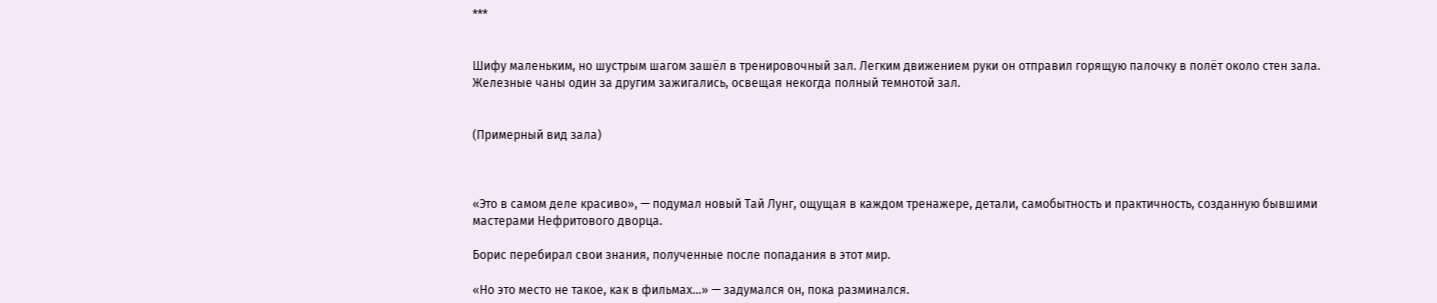***


Шифу маленьким, но шустрым шагом зашёл в тренировочный зал. Легким движением руки он отправил горящую палочку в полёт около стен зала. Железные чаны один за другим зажигались, освещая некогда полный темнотой зал.


(Примерный вид зала)



«Это в самом деле красиво», — подумал новый Тай Лунг, ощущая в каждом тренажере, детали, самобытность и практичность, созданную бывшими мастерами Нефритового дворца.

Борис перебирал свои знания, полученные после попадания в этот мир.

«Но это место не такое, как в фильмах…» — задумался он, пока разминался.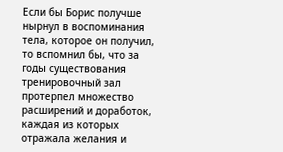Если бы Борис получше нырнул в воспоминания тела, которое он получил, то вспомнил бы, что за годы существования тренировочный зал протерпел множество расширений и доработок, каждая из которых отражала желания и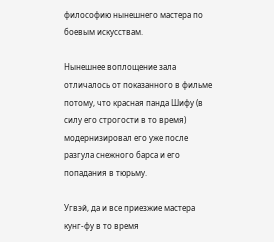философию нынешнего мастера по боевым искусствам.

Нынешнее воплощение зала отличалось от показанного в фильме потому, что красная панда Шифу (в силу его строгости в то время) модернизировал его уже после разгула снежного барса и его попадания в тюрьму.

Угвэй, да и все приезжие мастера кунг-фу в то время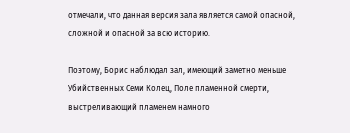отмечали, что данная версия зала является самой опасной, сложной и опасной за всю историю.

Поэтому, Борис наблюдал зал, имеющий заметно меньше Убийственных Семи Колец, Поле пламенной смерти, выстреливающий пламенем намного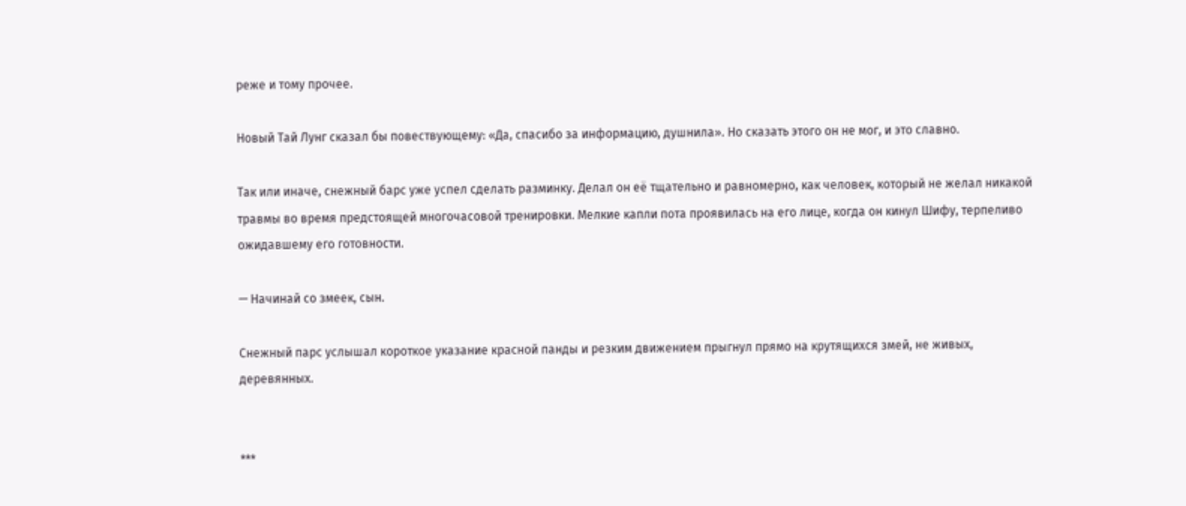реже и тому прочее.

Новый Тай Лунг сказал бы повествующему: «Да, спасибо за информацию, душнила». Но сказать этого он не мог, и это славно.

Так или иначе, снежный барс уже успел сделать разминку. Делал он её тщательно и равномерно, как человек, который не желал никакой травмы во время предстоящей многочасовой тренировки. Мелкие капли пота проявилась на его лице, когда он кинул Шифу, терпеливо ожидавшему его готовности.

— Начинай со змеек, сын.

Снежный парс услышал короткое указание красной панды и резким движением прыгнул прямо на крутящихся змей, не живых, деревянных.


***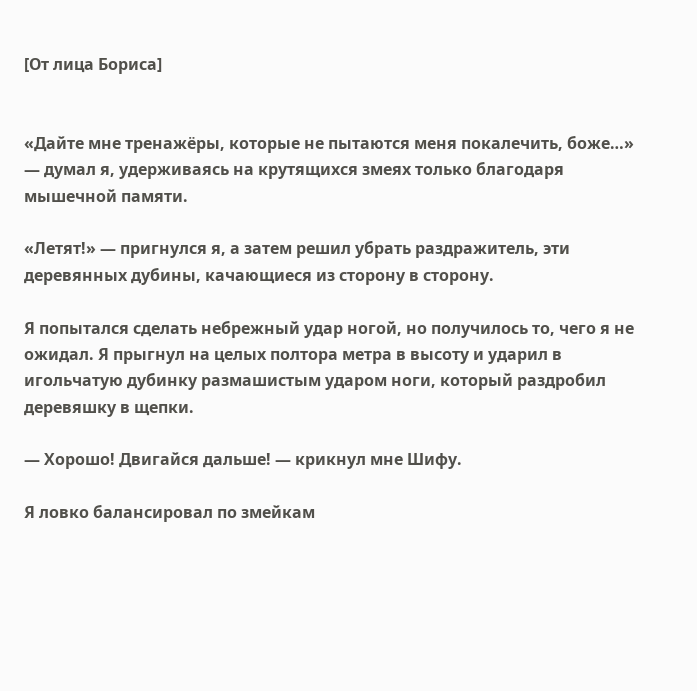[От лица Бориса]


«Дайте мне тренажёры, которые не пытаются меня покалечить, боже…» — думал я, удерживаясь на крутящихся змеях только благодаря мышечной памяти.

«Летят!» — пригнулся я, а затем решил убрать раздражитель, эти деревянных дубины, качающиеся из сторону в сторону.

Я попытался сделать небрежный удар ногой, но получилось то, чего я не ожидал. Я прыгнул на целых полтора метра в высоту и ударил в игольчатую дубинку размашистым ударом ноги, который раздробил деревяшку в щепки.

— Хорошо! Двигайся дальше! — крикнул мне Шифу.

Я ловко балансировал по змейкам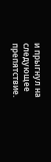и прыгнул на следующее препятствие.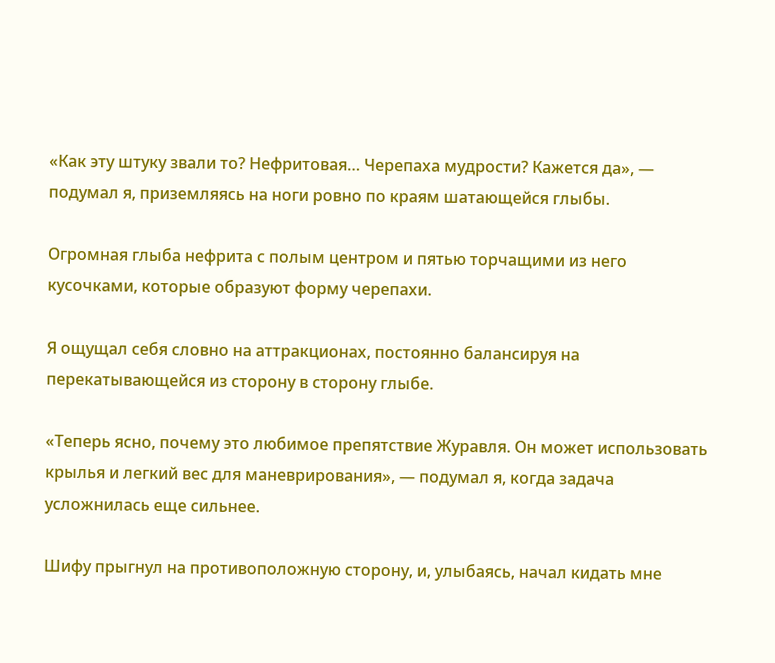«Как эту штуку звали то? Нефритовая… Черепаха мудрости? Кажется да», — подумал я, приземляясь на ноги ровно по краям шатающейся глыбы.

Огромная глыба нефрита с полым центром и пятью торчащими из него кусочками, которые образуют форму черепахи.

Я ощущал себя словно на аттракционах, постоянно балансируя на перекатывающейся из сторону в сторону глыбе.

«Теперь ясно, почему это любимое препятствие Журавля. Он может использовать крылья и легкий вес для маневрирования», — подумал я, когда задача усложнилась еще сильнее.

Шифу прыгнул на противоположную сторону, и, улыбаясь, начал кидать мне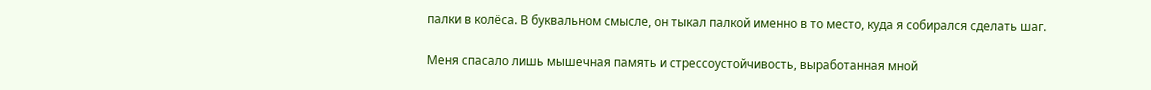палки в колёса. В буквальном смысле, он тыкал палкой именно в то место, куда я собирался сделать шаг.

Меня спасало лишь мышечная память и стрессоустойчивость, выработанная мной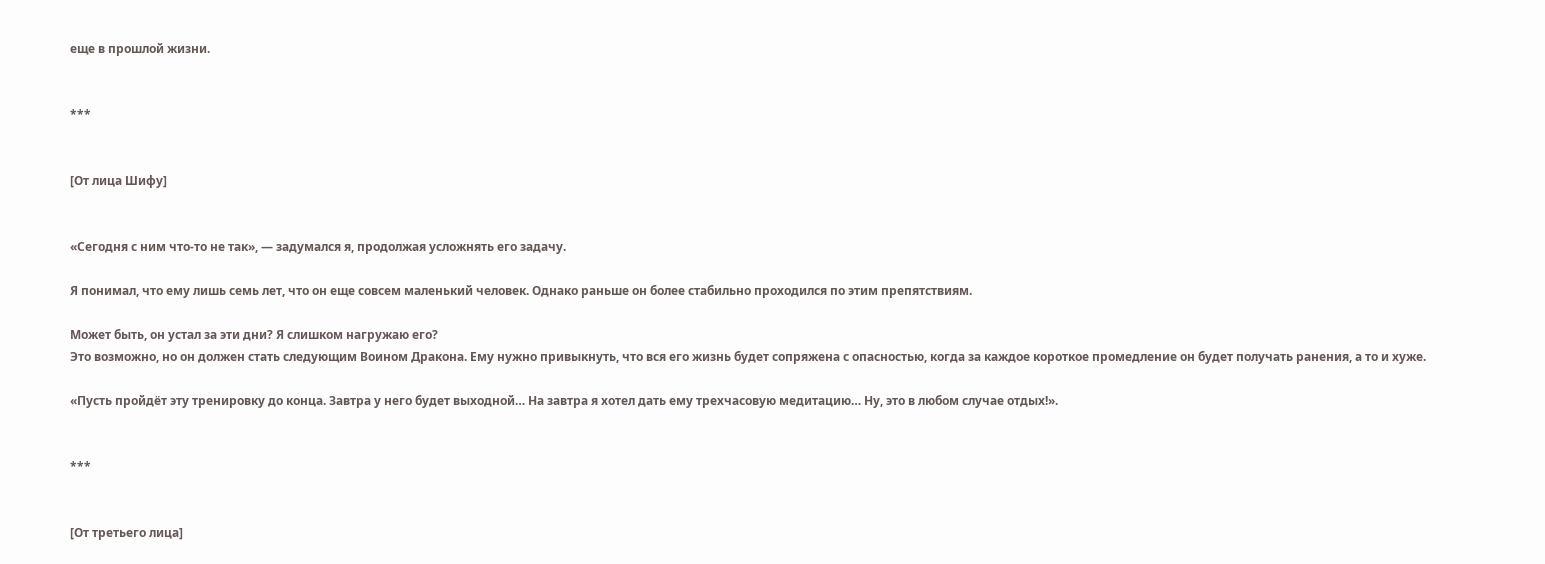еще в прошлой жизни.


***


[От лица Шифу]


«Сегодня с ним что-то не так», — задумался я, продолжая усложнять его задачу.

Я понимал, что ему лишь семь лет, что он еще совсем маленький человек. Однако раньше он более стабильно проходился по этим препятствиям.

Может быть, он устал за эти дни? Я слишком нагружаю его?
Это возможно, но он должен стать следующим Воином Дракона. Ему нужно привыкнуть, что вся его жизнь будет сопряжена с опасностью, когда за каждое короткое промедление он будет получать ранения, а то и хуже.

«Пусть пройдёт эту тренировку до конца. Завтра у него будет выходной… На завтра я хотел дать ему трехчасовую медитацию… Ну, это в любом случае отдых!».


***


[От третьего лица]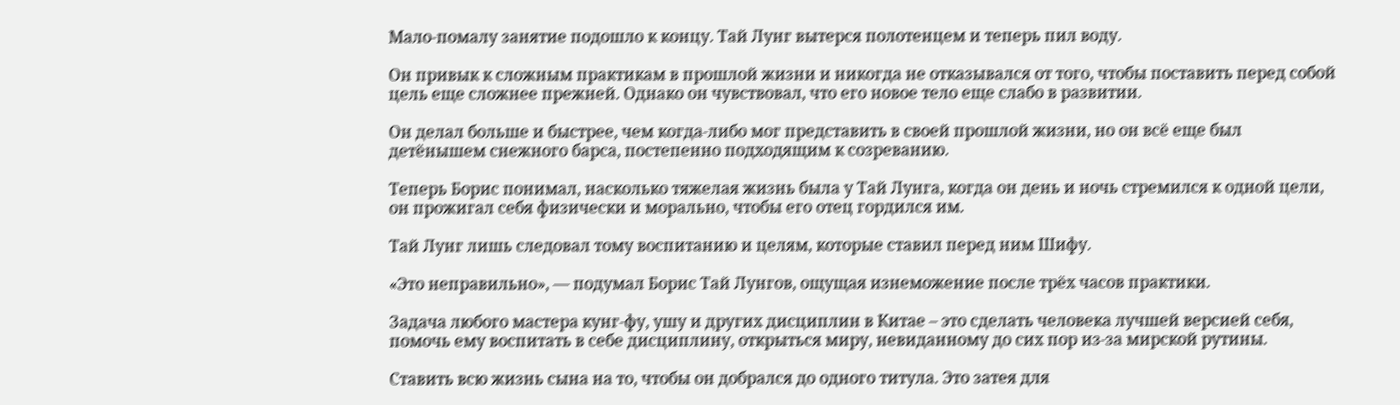Мало-помалу занятие подошло к концу. Тай Лунг вытерся полотенцем и теперь пил воду.

Он привык к сложным практикам в прошлой жизни и никогда не отказывался от того, чтобы поставить перед собой цель еще сложнее прежней. Однако он чувствовал, что его новое тело еще слабо в развитии.

Он делал больше и быстрее, чем когда-либо мог представить в своей прошлой жизни, но он всё еще был детёнышем снежного барса, постепенно подходящим к созреванию.

Теперь Борис понимал, насколько тяжелая жизнь была у Тай Лунга, когда он день и ночь стремился к одной цели, он прожигал себя физически и морально, чтобы его отец гордился им.

Тай Лунг лишь следовал тому воспитанию и целям, которые ставил перед ним Шифу.

«Это неправильно», — подумал Борис Тай Лунгов, ощущая изнеможение после трёх часов практики.

Задача любого мастера кунг-фу, ушу и других дисциплин в Китае – это сделать человека лучшей версией себя, помочь ему воспитать в себе дисциплину, открыться миру, невиданному до сих пор из-за мирской рутины.

Ставить всю жизнь сына на то, чтобы он добрался до одного титула. Это затея для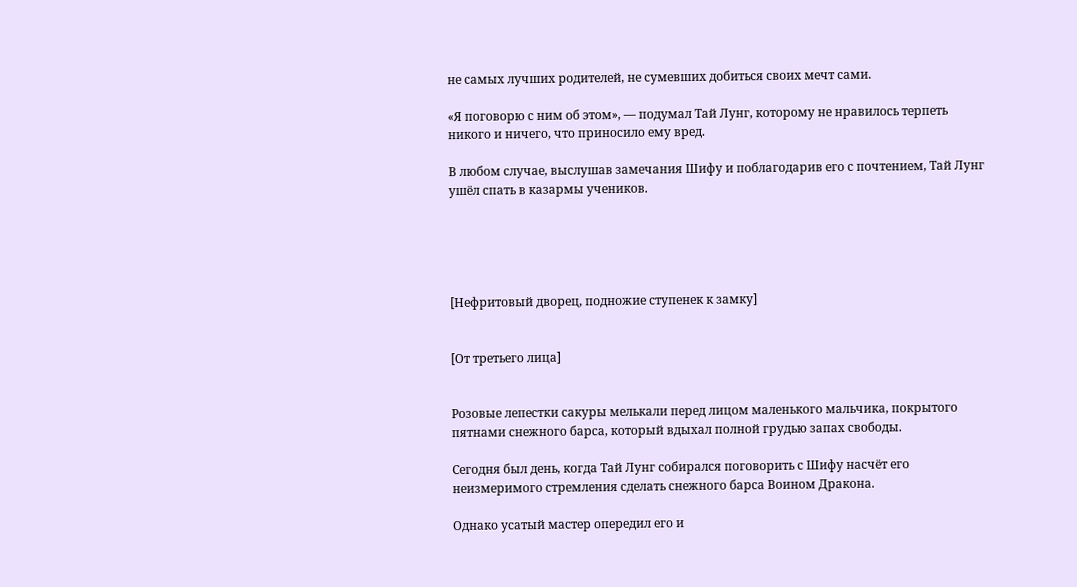не самых лучших родителей, не сумевших добиться своих мечт сами.

«Я поговорю с ним об этом», — подумал Тай Лунг, которому не нравилось терпеть никого и ничего, что приносило ему вред.

В любом случае, выслушав замечания Шифу и поблагодарив его с почтением, Тай Лунг ушёл спать в казармы учеников.





[Нефритовый дворец, подножие ступенек к замку]


[От третьего лица]


Розовые лепестки сакуры мелькали перед лицом маленького мальчика, покрытого пятнами снежного барса, который вдыхал полной грудью запах свободы.

Сегодня был день, когда Тай Лунг собирался поговорить с Шифу насчёт его неизмеримого стремления сделать снежного барса Воином Дракона.

Однако усатый мастер опередил его и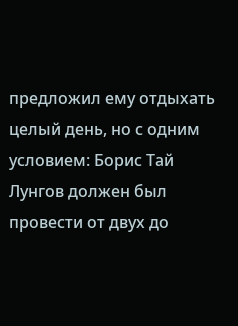предложил ему отдыхать целый день, но с одним условием: Борис Тай Лунгов должен был провести от двух до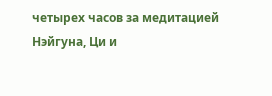четырех часов за медитацией Нэйгуна, Ци и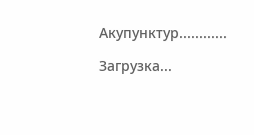Акупунктур............

Загрузка...